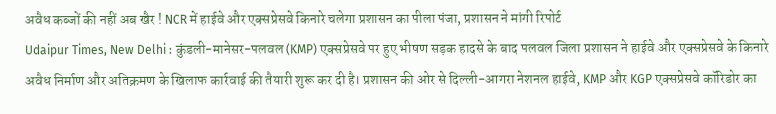अवैध कब्जों की नहीं अब खैर ! NCR में हाईवे और एक्सप्रेसवे किनारे चलेगा प्रशासन का पीला पंजा, प्रशासन ने मांगी रिपोर्ट
Udaipur Times, New Delhi : कुंडली-मानेसर-पलवल (KMP) एक्सप्रेसवे पर हुए भीषण सड़क हादसे के बाद पलवल जिला प्रशासन ने हाईवे और एक्सप्रेसवे के किनारे अवैध निर्माण और अतिक्रमण के खिलाफ कार्रवाई की तैयारी शुरू कर दी है। प्रशासन की ओर से दिल्ली-आगरा नेशनल हाईवे, KMP और KGP एक्सप्रेसवे कॉरिडोर का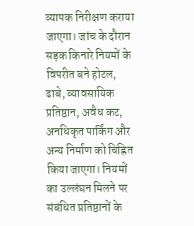व्यापक निरीक्षण कराया जाएगा। जांच के दौरान सड़क किनारे नियमों के विपरीत बने होटल, ढाबे, व्यावसायिक प्रतिष्ठान, अवैध कट, अनधिकृत पार्किंग और अन्य निर्माण को चिह्नित किया जाएगा। नियमों का उल्लंघन मिलने पर संबंधित प्रतिष्ठानों के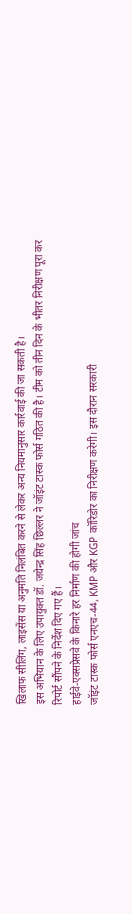खिलाफ सीलिंग, लाइसेंस या अनुमति निलंबित करने से लेकर अन्य नियमानुसार कार्रवाई की जा सकती है।
इस अभियान के लिए उपायुक्त डॉ. जयेन्द्र सिंह छिल्लर ने जॉइंट टास्क फोर्स गठित की है। टीम को तीन दिन के भीतर निरीक्षण पूरा कर रिपोर्ट सौंपने के निर्देश दिए गए हैं।
हाईवे-एक्सप्रेसवे के किनारे हर निर्माण की होगी जांच
जॉइंट टास्क फोर्स एनएच-44, KMP और KGP कॉरिडोर का निरीक्षण करेगी। इस दौरान सरकारी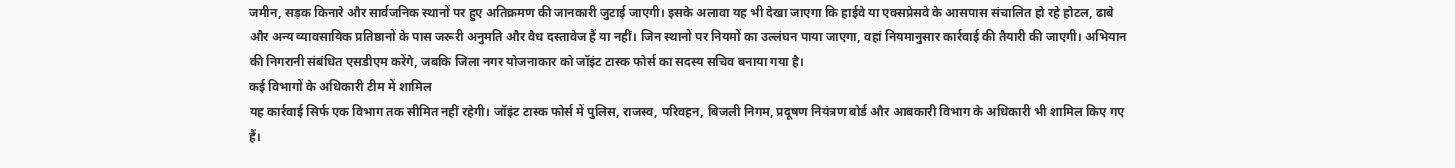जमीन, सड़क किनारे और सार्वजनिक स्थानों पर हुए अतिक्रमण की जानकारी जुटाई जाएगी। इसके अलावा यह भी देखा जाएगा कि हाईवे या एक्सप्रेसवे के आसपास संचालित हो रहे होटल, ढाबे और अन्य व्यावसायिक प्रतिष्ठानों के पास जरूरी अनुमति और वैध दस्तावेज हैं या नहीं। जिन स्थानों पर नियमों का उल्लंघन पाया जाएगा, वहां नियमानुसार कार्रवाई की तैयारी की जाएगी। अभियान की निगरानी संबंधित एसडीएम करेंगे, जबकि जिला नगर योजनाकार को जॉइंट टास्क फोर्स का सदस्य सचिव बनाया गया है।
कई विभागों के अधिकारी टीम में शामिल
यह कार्रवाई सिर्फ एक विभाग तक सीमित नहीं रहेगी। जॉइंट टास्क फोर्स में पुलिस, राजस्व, परिवहन, बिजली निगम, प्रदूषण नियंत्रण बोर्ड और आबकारी विभाग के अधिकारी भी शामिल किए गए हैं।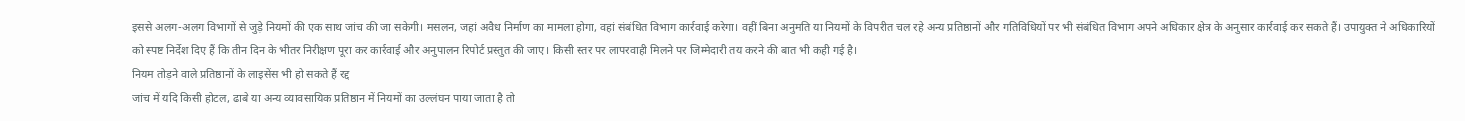इससे अलग-अलग विभागों से जुड़े नियमों की एक साथ जांच की जा सकेगी। मसलन, जहां अवैध निर्माण का मामला होगा, वहां संबंधित विभाग कार्रवाई करेगा। वहीं बिना अनुमति या नियमों के विपरीत चल रहे अन्य प्रतिष्ठानों और गतिविधियों पर भी संबंधित विभाग अपने अधिकार क्षेत्र के अनुसार कार्रवाई कर सकते हैं। उपायुक्त ने अधिकारियों को स्पष्ट निर्देश दिए हैं कि तीन दिन के भीतर निरीक्षण पूरा कर कार्रवाई और अनुपालन रिपोर्ट प्रस्तुत की जाए। किसी स्तर पर लापरवाही मिलने पर जिम्मेदारी तय करने की बात भी कही गई है।
नियम तोड़ने वाले प्रतिष्ठानों के लाइसेंस भी हो सकते हैं रद्द
जांच में यदि किसी होटल, ढाबे या अन्य व्यावसायिक प्रतिष्ठान में नियमों का उल्लंघन पाया जाता है तो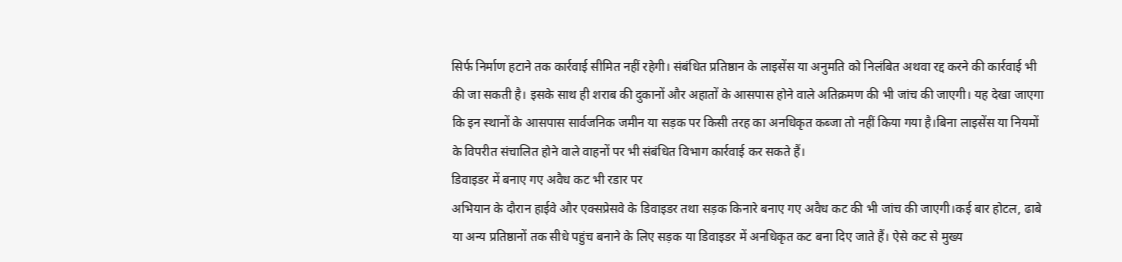सिर्फ निर्माण हटाने तक कार्रवाई सीमित नहीं रहेगी। संबंधित प्रतिष्ठान के लाइसेंस या अनुमति को निलंबित अथवा रद्द करने की कार्रवाई भी की जा सकती है। इसके साथ ही शराब की दुकानों और अहातों के आसपास होने वाले अतिक्रमण की भी जांच की जाएगी। यह देखा जाएगा कि इन स्थानों के आसपास सार्वजनिक जमीन या सड़क पर किसी तरह का अनधिकृत कब्जा तो नहीं किया गया है।बिना लाइसेंस या नियमों के विपरीत संचालित होने वाले वाहनों पर भी संबंधित विभाग कार्रवाई कर सकते हैं।
डिवाइडर में बनाए गए अवैध कट भी रडार पर
अभियान के दौरान हाईवे और एक्सप्रेसवे के डिवाइडर तथा सड़क किनारे बनाए गए अवैध कट की भी जांच की जाएगी।कई बार होटल, ढाबे या अन्य प्रतिष्ठानों तक सीधे पहुंच बनाने के लिए सड़क या डिवाइडर में अनधिकृत कट बना दिए जाते हैं। ऐसे कट से मुख्य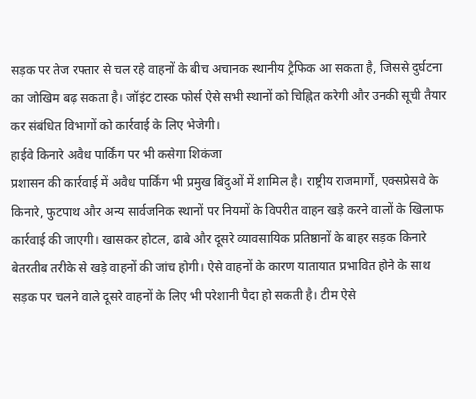सड़क पर तेज रफ्तार से चल रहे वाहनों के बीच अचानक स्थानीय ट्रैफिक आ सकता है, जिससे दुर्घटना का जोखिम बढ़ सकता है। जॉइंट टास्क फोर्स ऐसे सभी स्थानों को चिह्नित करेगी और उनकी सूची तैयार कर संबंधित विभागों को कार्रवाई के लिए भेजेगी।
हाईवे किनारे अवैध पार्किंग पर भी कसेगा शिकंजा
प्रशासन की कार्रवाई में अवैध पार्किंग भी प्रमुख बिंदुओं में शामिल है। राष्ट्रीय राजमार्गों, एक्सप्रेसवे के किनारे, फुटपाथ और अन्य सार्वजनिक स्थानों पर नियमों के विपरीत वाहन खड़े करने वालों के खिलाफ कार्रवाई की जाएगी। खासकर होटल, ढाबे और दूसरे व्यावसायिक प्रतिष्ठानों के बाहर सड़क किनारे बेतरतीब तरीके से खड़े वाहनों की जांच होगी। ऐसे वाहनों के कारण यातायात प्रभावित होने के साथ सड़क पर चलने वाले दूसरे वाहनों के लिए भी परेशानी पैदा हो सकती है। टीम ऐसे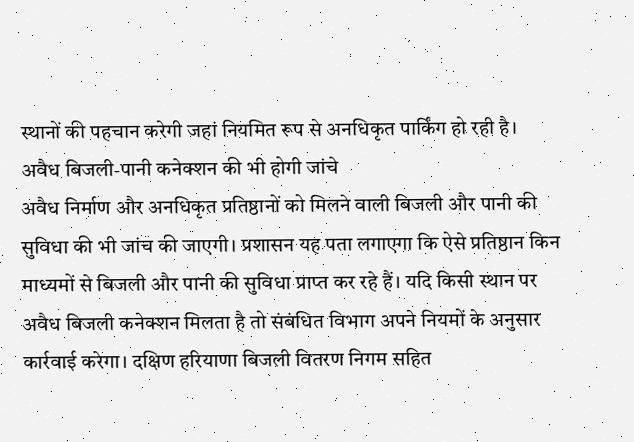स्थानों की पहचान करेगी जहां नियमित रूप से अनधिकृत पार्किंग हो रही है।
अवैध बिजली-पानी कनेक्शन की भी होगी जांचे
अवैध निर्माण और अनधिकृत प्रतिष्ठानों को मिलने वाली बिजली और पानी की सुविधा की भी जांच की जाएगी। प्रशासन यह पता लगाएगा कि ऐसे प्रतिष्ठान किन माध्यमों से बिजली और पानी की सुविधा प्राप्त कर रहे हैं। यदि किसी स्थान पर अवैध बिजली कनेक्शन मिलता है तो संबंधित विभाग अपने नियमों के अनुसार कार्रवाई करेगा। दक्षिण हरियाणा बिजली वितरण निगम सहित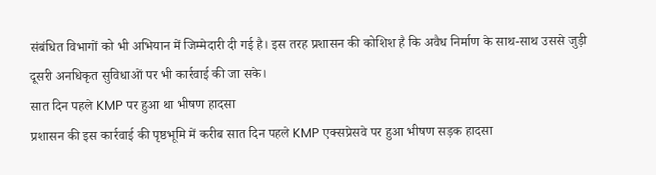संबंधित विभागों को भी अभियान में जिम्मेदारी दी गई है। इस तरह प्रशासन की कोशिश है कि अवैध निर्माण के साथ-साथ उससे जुड़ी दूसरी अनधिकृत सुविधाओं पर भी कार्रवाई की जा सके।
सात दिन पहले KMP पर हुआ था भीषण हादसा
प्रशासन की इस कार्रवाई की पृष्ठभूमि में करीब सात दिन पहले KMP एक्सप्रेसवे पर हुआ भीषण सड़क हादसा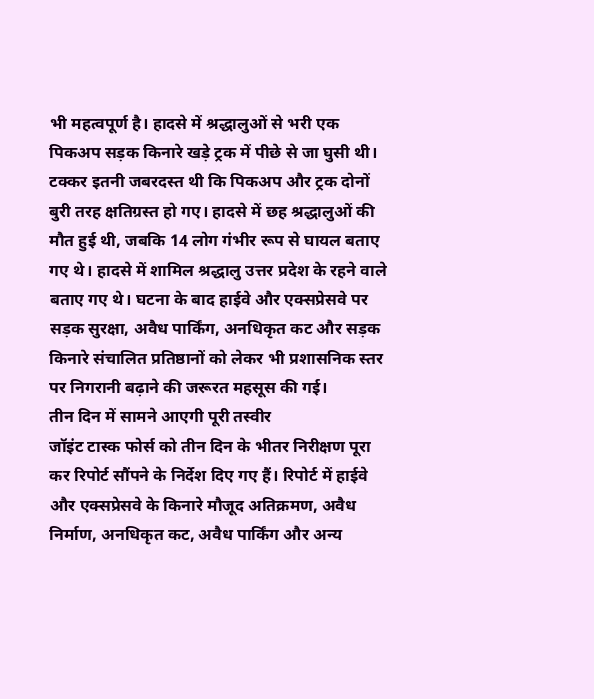भी महत्वपूर्ण है। हादसे में श्रद्धालुओं से भरी एक पिकअप सड़क किनारे खड़े ट्रक में पीछे से जा घुसी थी। टक्कर इतनी जबरदस्त थी कि पिकअप और ट्रक दोनों बुरी तरह क्षतिग्रस्त हो गए। हादसे में छह श्रद्धालुओं की मौत हुई थी, जबकि 14 लोग गंभीर रूप से घायल बताए गए थे। हादसे में शामिल श्रद्धालु उत्तर प्रदेश के रहने वाले बताए गए थे। घटना के बाद हाईवे और एक्सप्रेसवे पर सड़क सुरक्षा, अवैध पार्किंग, अनधिकृत कट और सड़क किनारे संचालित प्रतिष्ठानों को लेकर भी प्रशासनिक स्तर पर निगरानी बढ़ाने की जरूरत महसूस की गई।
तीन दिन में सामने आएगी पूरी तस्वीर
जॉइंट टास्क फोर्स को तीन दिन के भीतर निरीक्षण पूरा कर रिपोर्ट सौंपने के निर्देश दिए गए हैं। रिपोर्ट में हाईवे और एक्सप्रेसवे के किनारे मौजूद अतिक्रमण, अवैध निर्माण, अनधिकृत कट, अवैध पार्किंग और अन्य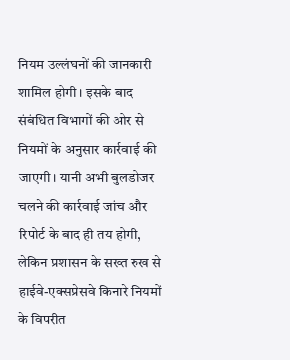नियम उल्लंघनों की जानकारी शामिल होगी। इसके बाद संबंधित विभागों की ओर से नियमों के अनुसार कार्रवाई की जाएगी। यानी अभी बुलडोजर चलने की कार्रवाई जांच और रिपोर्ट के बाद ही तय होगी, लेकिन प्रशासन के सख्त रुख से हाईवे-एक्सप्रेसवे किनारे नियमों के विपरीत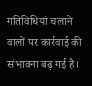गतिविधियां चलाने वालों पर कार्रवाई की संभावना बढ़ गई है।